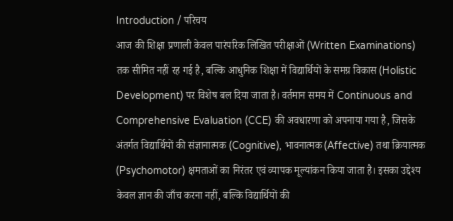Introduction / परिचय
आज की शिक्षा प्रणाली केवल पारंपरिक लिखित परीक्षाओं (Written Examinations) तक सीमित नहीं रह गई है, बल्कि आधुनिक शिक्षा में विद्यार्थियों के समग्र विकास (Holistic Development) पर विशेष बल दिया जाता है। वर्तमान समय में Continuous and Comprehensive Evaluation (CCE) की अवधारणा को अपनाया गया है, जिसके अंतर्गत विद्यार्थियों की संज्ञानात्मक (Cognitive), भावनात्मक (Affective) तथा क्रियात्मक (Psychomotor) क्षमताओं का निरंतर एवं व्यापक मूल्यांकन किया जाता है। इसका उद्देश्य केवल ज्ञान की जाँच करना नहीं, बल्कि विद्यार्थियों की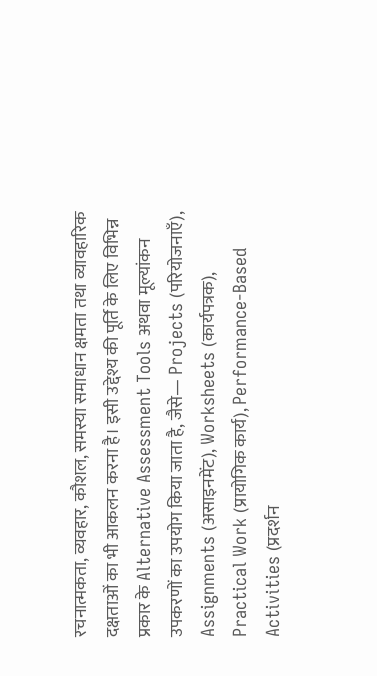रचनात्मकता, व्यवहार, कौशल, समस्या समाधान क्षमता तथा व्यावहारिक दक्षताओं का भी आकलन करना है। इसी उद्देश्य की पूर्ति के लिए विभिन्न प्रकार के Alternative Assessment Tools अथवा मूल्यांकन उपकरणों का उपयोग किया जाता है, जैसे— Projects (परियोजनाएँ), Assignments (असाइनमेंट), Worksheets (कार्यपत्रक), Practical Work (प्रायोगिक कार्य), Performance-Based Activities (प्रदर्शन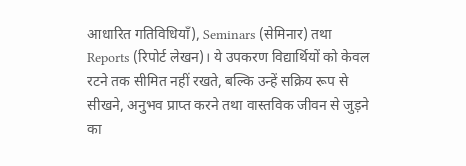आधारित गतिविधियाँ), Seminars (सेमिनार) तथा Reports (रिपोर्ट लेखन)। ये उपकरण विद्यार्थियों को केवल रटने तक सीमित नहीं रखते, बल्कि उन्हें सक्रिय रूप से सीखने, अनुभव प्राप्त करने तथा वास्तविक जीवन से जुड़ने का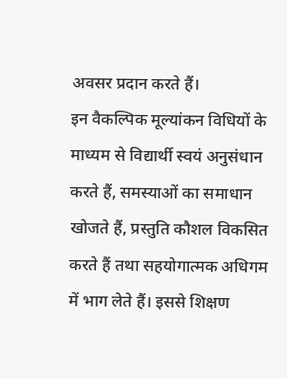अवसर प्रदान करते हैं।
इन वैकल्पिक मूल्यांकन विधियों के माध्यम से विद्यार्थी स्वयं अनुसंधान करते हैं, समस्याओं का समाधान खोजते हैं, प्रस्तुति कौशल विकसित करते हैं तथा सहयोगात्मक अधिगम में भाग लेते हैं। इससे शिक्षण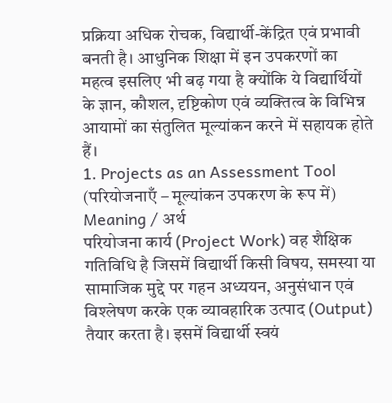प्रक्रिया अधिक रोचक, विद्यार्थी-केंद्रित एवं प्रभावी बनती है। आधुनिक शिक्षा में इन उपकरणों का महत्व इसलिए भी बढ़ गया है क्योंकि ये विद्यार्थियों के ज्ञान, कौशल, दृष्टिकोण एवं व्यक्तित्व के विभिन्न आयामों का संतुलित मूल्यांकन करने में सहायक होते हैं।
1. Projects as an Assessment Tool
(परियोजनाएँ – मूल्यांकन उपकरण के रूप में)
Meaning / अर्थ
परियोजना कार्य (Project Work) वह शैक्षिक गतिविधि है जिसमें विद्यार्थी किसी विषय, समस्या या सामाजिक मुद्दे पर गहन अध्ययन, अनुसंधान एवं विश्लेषण करके एक व्यावहारिक उत्पाद (Output) तैयार करता है। इसमें विद्यार्थी स्वयं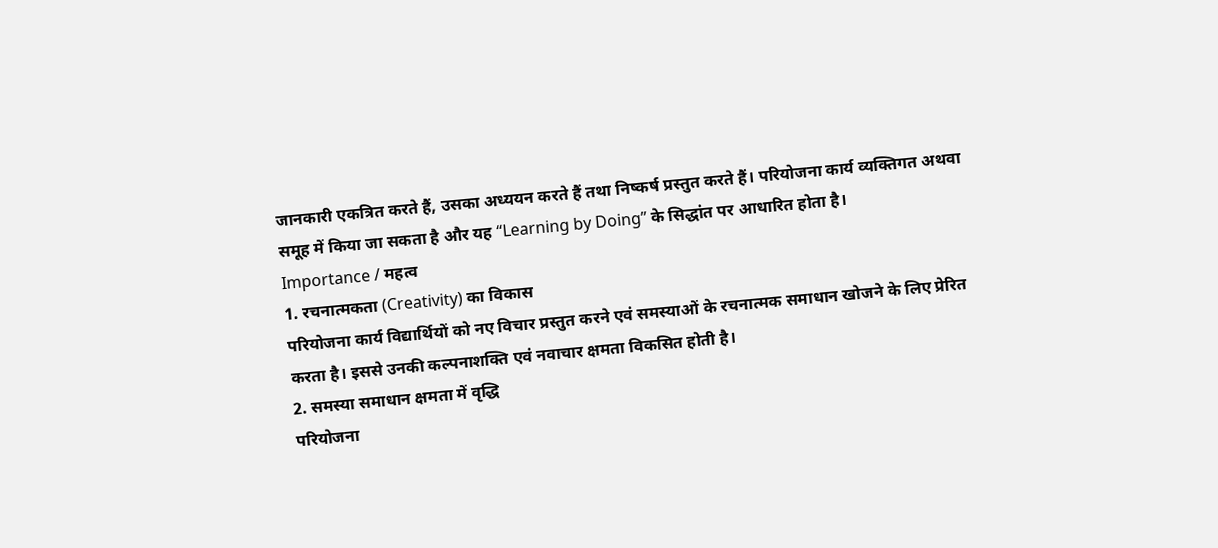जानकारी एकत्रित करते हैं, उसका अध्ययन करते हैं तथा निष्कर्ष प्रस्तुत करते हैं। परियोजना कार्य व्यक्तिगत अथवा समूह में किया जा सकता है और यह “Learning by Doing” के सिद्धांत पर आधारित होता है।
Importance / महत्व
1. रचनात्मकता (Creativity) का विकास
परियोजना कार्य विद्यार्थियों को नए विचार प्रस्तुत करने एवं समस्याओं के रचनात्मक समाधान खोजने के लिए प्रेरित करता है। इससे उनकी कल्पनाशक्ति एवं नवाचार क्षमता विकसित होती है।
2. समस्या समाधान क्षमता में वृद्धि
परियोजना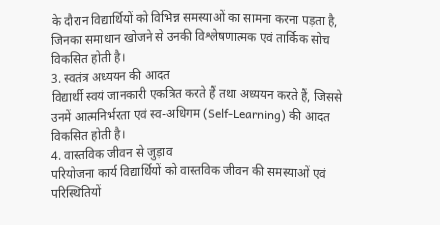के दौरान विद्यार्थियों को विभिन्न समस्याओं का सामना करना पड़ता है, जिनका समाधान खोजने से उनकी विश्लेषणात्मक एवं तार्किक सोच विकसित होती है।
3. स्वतंत्र अध्ययन की आदत
विद्यार्थी स्वयं जानकारी एकत्रित करते हैं तथा अध्ययन करते हैं, जिससे उनमें आत्मनिर्भरता एवं स्व-अधिगम (Self-Learning) की आदत विकसित होती है।
4. वास्तविक जीवन से जुड़ाव
परियोजना कार्य विद्यार्थियों को वास्तविक जीवन की समस्याओं एवं परिस्थितियों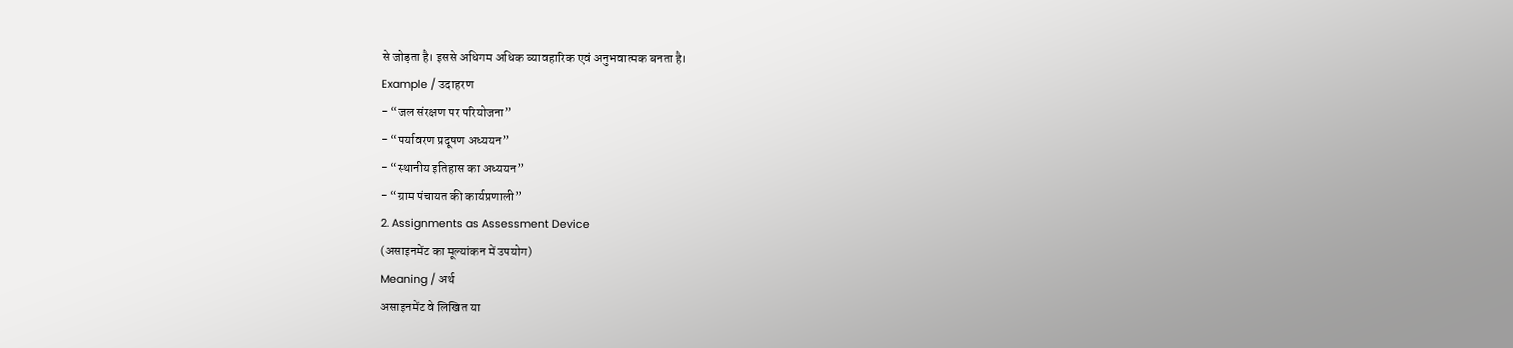से जोड़ता है। इससे अधिगम अधिक व्यावहारिक एवं अनुभवात्मक बनता है।
Example / उदाहरण
- “जल संरक्षण पर परियोजना”
- “पर्यावरण प्रदूषण अध्ययन”
- “स्थानीय इतिहास का अध्ययन”
- “ग्राम पंचायत की कार्यप्रणाली”
2. Assignments as Assessment Device
(असाइनमेंट का मूल्यांकन में उपयोग)
Meaning / अर्थ
असाइनमेंट वे लिखित या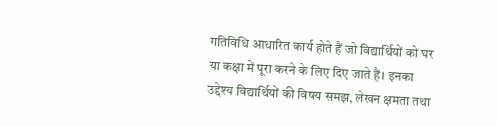गतिविधि आधारित कार्य होते हैं जो विद्यार्थियों को घर या कक्षा में पूरा करने के लिए दिए जाते हैं। इनका उद्देश्य विद्यार्थियों की विषय समझ, लेखन क्षमता तथा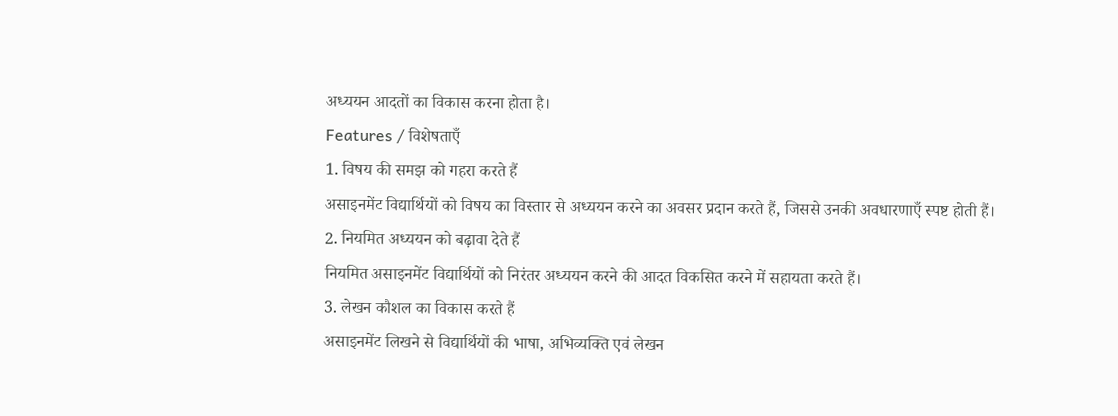अध्ययन आदतों का विकास करना होता है।
Features / विशेषताएँ
1. विषय की समझ को गहरा करते हैं
असाइनमेंट विद्यार्थियों को विषय का विस्तार से अध्ययन करने का अवसर प्रदान करते हैं, जिससे उनकी अवधारणाएँ स्पष्ट होती हैं।
2. नियमित अध्ययन को बढ़ावा देते हैं
नियमित असाइनमेंट विद्यार्थियों को निरंतर अध्ययन करने की आदत विकसित करने में सहायता करते हैं।
3. लेखन कौशल का विकास करते हैं
असाइनमेंट लिखने से विद्यार्थियों की भाषा, अभिव्यक्ति एवं लेखन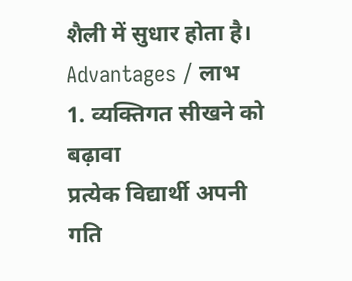शैली में सुधार होता है।
Advantages / लाभ
1. व्यक्तिगत सीखने को बढ़ावा
प्रत्येक विद्यार्थी अपनी गति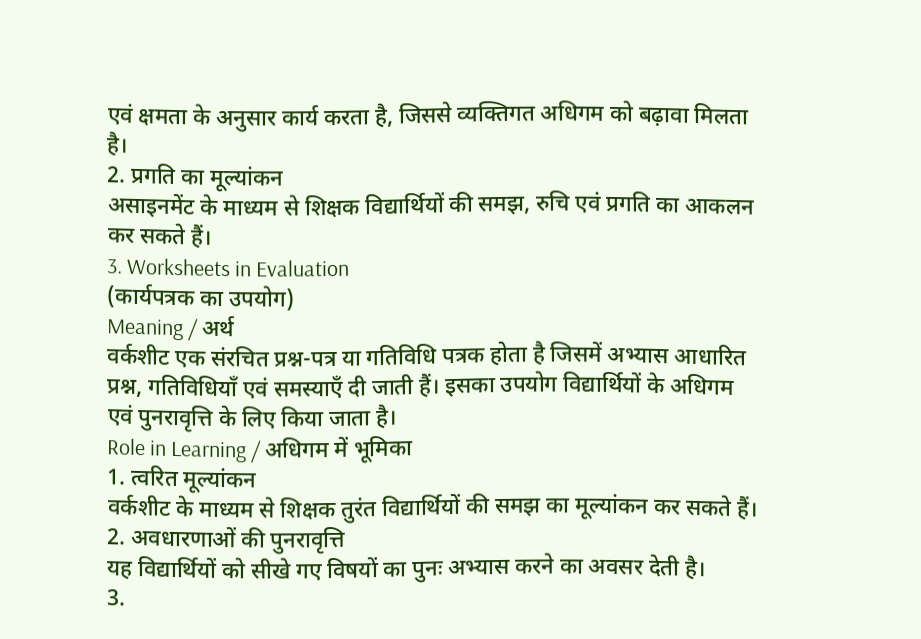एवं क्षमता के अनुसार कार्य करता है, जिससे व्यक्तिगत अधिगम को बढ़ावा मिलता है।
2. प्रगति का मूल्यांकन
असाइनमेंट के माध्यम से शिक्षक विद्यार्थियों की समझ, रुचि एवं प्रगति का आकलन कर सकते हैं।
3. Worksheets in Evaluation
(कार्यपत्रक का उपयोग)
Meaning / अर्थ
वर्कशीट एक संरचित प्रश्न-पत्र या गतिविधि पत्रक होता है जिसमें अभ्यास आधारित प्रश्न, गतिविधियाँ एवं समस्याएँ दी जाती हैं। इसका उपयोग विद्यार्थियों के अधिगम एवं पुनरावृत्ति के लिए किया जाता है।
Role in Learning / अधिगम में भूमिका
1. त्वरित मूल्यांकन
वर्कशीट के माध्यम से शिक्षक तुरंत विद्यार्थियों की समझ का मूल्यांकन कर सकते हैं।
2. अवधारणाओं की पुनरावृत्ति
यह विद्यार्थियों को सीखे गए विषयों का पुनः अभ्यास करने का अवसर देती है।
3.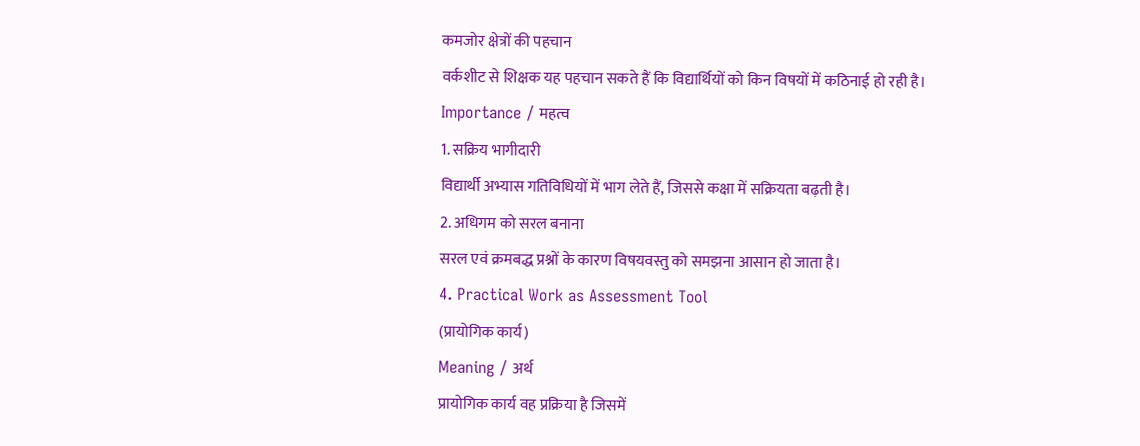कमजोर क्षेत्रों की पहचान
वर्कशीट से शिक्षक यह पहचान सकते हैं कि विद्यार्थियों को किन विषयों में कठिनाई हो रही है।
Importance / महत्व
1. सक्रिय भागीदारी
विद्यार्थी अभ्यास गतिविधियों में भाग लेते हैं, जिससे कक्षा में सक्रियता बढ़ती है।
2. अधिगम को सरल बनाना
सरल एवं क्रमबद्ध प्रश्नों के कारण विषयवस्तु को समझना आसान हो जाता है।
4. Practical Work as Assessment Tool
(प्रायोगिक कार्य)
Meaning / अर्थ
प्रायोगिक कार्य वह प्रक्रिया है जिसमें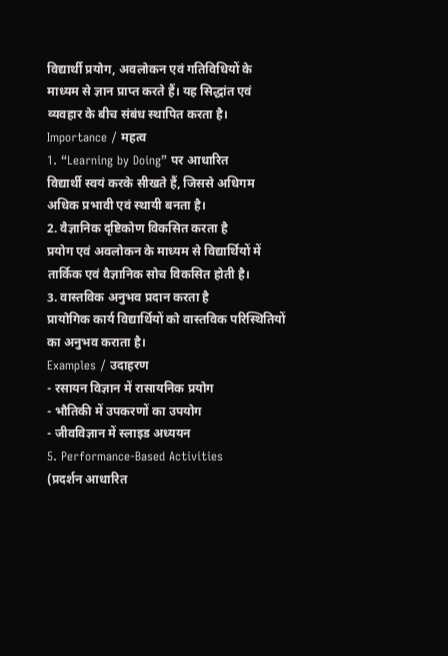विद्यार्थी प्रयोग, अवलोकन एवं गतिविधियों के माध्यम से ज्ञान प्राप्त करते हैं। यह सिद्धांत एवं व्यवहार के बीच संबंध स्थापित करता है।
Importance / महत्व
1. “Learning by Doing” पर आधारित
विद्यार्थी स्वयं करके सीखते हैं, जिससे अधिगम अधिक प्रभावी एवं स्थायी बनता है।
2. वैज्ञानिक दृष्टिकोण विकसित करता है
प्रयोग एवं अवलोकन के माध्यम से विद्यार्थियों में तार्किक एवं वैज्ञानिक सोच विकसित होती है।
3. वास्तविक अनुभव प्रदान करता है
प्रायोगिक कार्य विद्यार्थियों को वास्तविक परिस्थितियों का अनुभव कराता है।
Examples / उदाहरण
- रसायन विज्ञान में रासायनिक प्रयोग
- भौतिकी में उपकरणों का उपयोग
- जीवविज्ञान में स्लाइड अध्ययन
5. Performance-Based Activities
(प्रदर्शन आधारित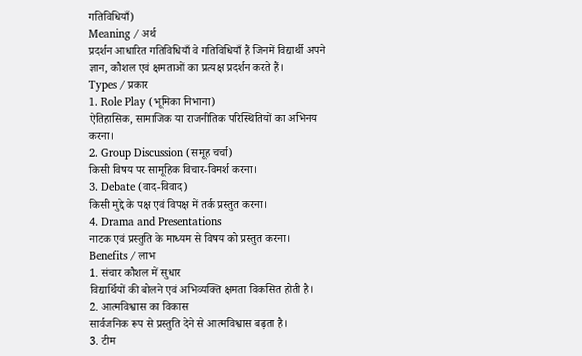गतिविधियाँ)
Meaning / अर्थ
प्रदर्शन आधारित गतिविधियाँ वे गतिविधियाँ हैं जिनमें विद्यार्थी अपने ज्ञान, कौशल एवं क्षमताओं का प्रत्यक्ष प्रदर्शन करते हैं।
Types / प्रकार
1. Role Play (भूमिका निभाना)
ऐतिहासिक, सामाजिक या राजनीतिक परिस्थितियों का अभिनय करना।
2. Group Discussion (समूह चर्चा)
किसी विषय पर सामूहिक विचार-विमर्श करना।
3. Debate (वाद-विवाद)
किसी मुद्दे के पक्ष एवं विपक्ष में तर्क प्रस्तुत करना।
4. Drama and Presentations
नाटक एवं प्रस्तुति के माध्यम से विषय को प्रस्तुत करना।
Benefits / लाभ
1. संचार कौशल में सुधार
विद्यार्थियों की बोलने एवं अभिव्यक्ति क्षमता विकसित होती है।
2. आत्मविश्वास का विकास
सार्वजनिक रूप से प्रस्तुति देने से आत्मविश्वास बढ़ता है।
3. टीम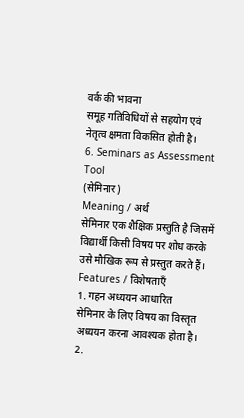वर्क की भावना
समूह गतिविधियों से सहयोग एवं नेतृत्व क्षमता विकसित होती है।
6. Seminars as Assessment Tool
(सेमिनार)
Meaning / अर्थ
सेमिनार एक शैक्षिक प्रस्तुति है जिसमें विद्यार्थी किसी विषय पर शोध करके उसे मौखिक रूप से प्रस्तुत करते हैं।
Features / विशेषताएँ
1. गहन अध्ययन आधारित
सेमिनार के लिए विषय का विस्तृत अध्ययन करना आवश्यक होता है।
2.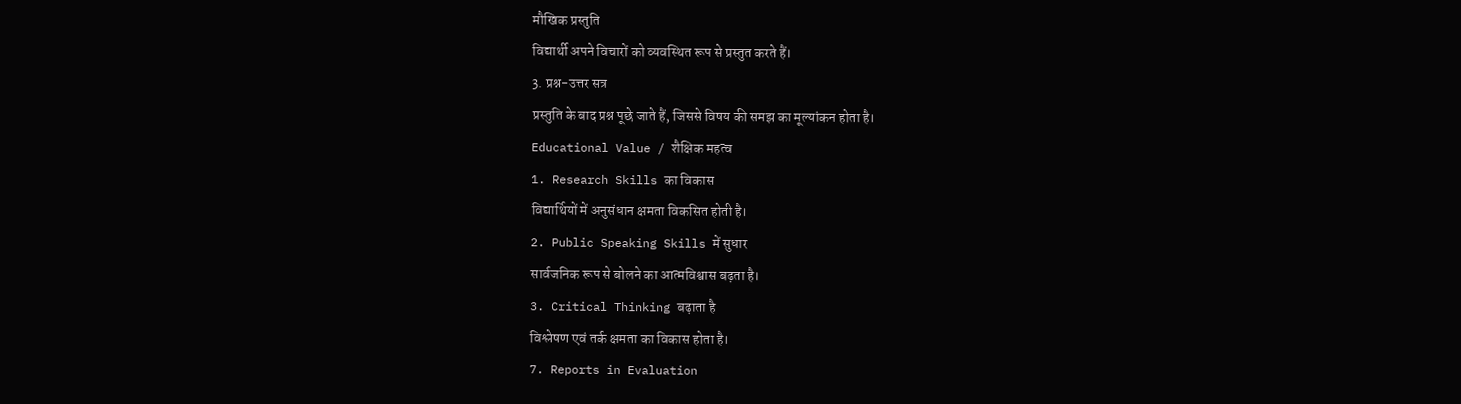मौखिक प्रस्तुति
विद्यार्थी अपने विचारों को व्यवस्थित रूप से प्रस्तुत करते हैं।
3. प्रश्न-उत्तर सत्र
प्रस्तुति के बाद प्रश्न पूछे जाते हैं, जिससे विषय की समझ का मूल्यांकन होता है।
Educational Value / शैक्षिक महत्व
1. Research Skills का विकास
विद्यार्थियों में अनुसंधान क्षमता विकसित होती है।
2. Public Speaking Skills में सुधार
सार्वजनिक रूप से बोलने का आत्मविश्वास बढ़ता है।
3. Critical Thinking बढ़ाता है
विश्लेषण एवं तर्क क्षमता का विकास होता है।
7. Reports in Evaluation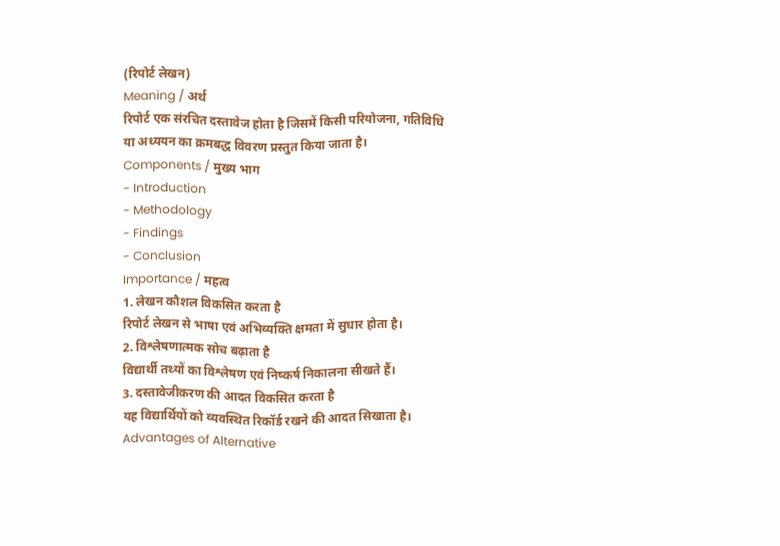(रिपोर्ट लेखन)
Meaning / अर्थ
रिपोर्ट एक संरचित दस्तावेज होता है जिसमें किसी परियोजना, गतिविधि या अध्ययन का क्रमबद्ध विवरण प्रस्तुत किया जाता है।
Components / मुख्य भाग
- Introduction
- Methodology
- Findings
- Conclusion
Importance / महत्व
1. लेखन कौशल विकसित करता है
रिपोर्ट लेखन से भाषा एवं अभिव्यक्ति क्षमता में सुधार होता है।
2. विश्लेषणात्मक सोच बढ़ाता है
विद्यार्थी तथ्यों का विश्लेषण एवं निष्कर्ष निकालना सीखते हैं।
3. दस्तावेजीकरण की आदत विकसित करता है
यह विद्यार्थियों को व्यवस्थित रिकॉर्ड रखने की आदत सिखाता है।
Advantages of Alternative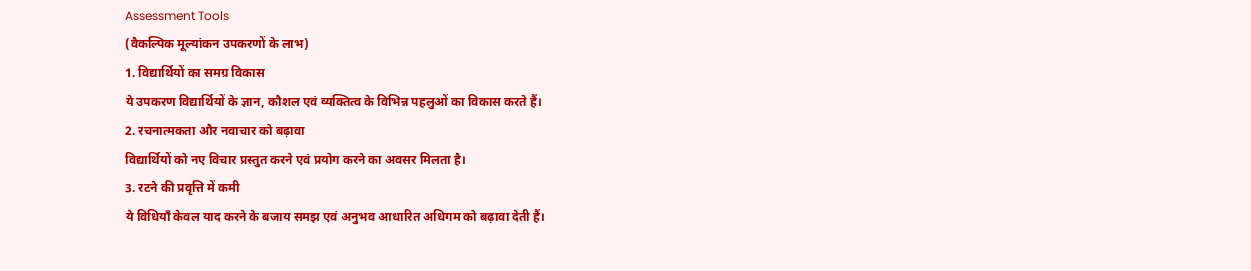Assessment Tools
(वैकल्पिक मूल्यांकन उपकरणों के लाभ)
1. विद्यार्थियों का समग्र विकास
ये उपकरण विद्यार्थियों के ज्ञान, कौशल एवं व्यक्तित्व के विभिन्न पहलुओं का विकास करते हैं।
2. रचनात्मकता और नवाचार को बढ़ावा
विद्यार्थियों को नए विचार प्रस्तुत करने एवं प्रयोग करने का अवसर मिलता है।
3. रटने की प्रवृत्ति में कमी
ये विधियाँ केवल याद करने के बजाय समझ एवं अनुभव आधारित अधिगम को बढ़ावा देती हैं।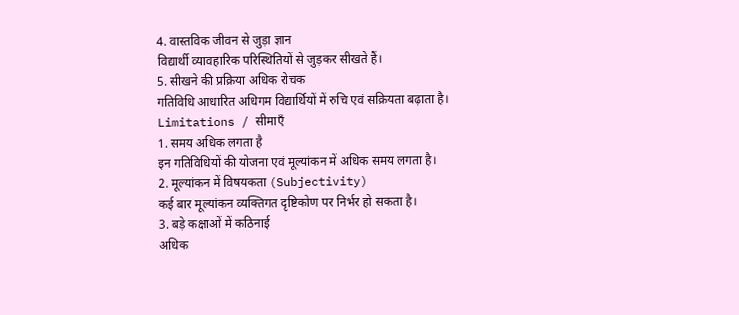4. वास्तविक जीवन से जुड़ा ज्ञान
विद्यार्थी व्यावहारिक परिस्थितियों से जुड़कर सीखते हैं।
5. सीखने की प्रक्रिया अधिक रोचक
गतिविधि आधारित अधिगम विद्यार्थियों में रुचि एवं सक्रियता बढ़ाता है।
Limitations / सीमाएँ
1. समय अधिक लगता है
इन गतिविधियों की योजना एवं मूल्यांकन में अधिक समय लगता है।
2. मूल्यांकन में विषयकता (Subjectivity)
कई बार मूल्यांकन व्यक्तिगत दृष्टिकोण पर निर्भर हो सकता है।
3. बड़े कक्षाओं में कठिनाई
अधिक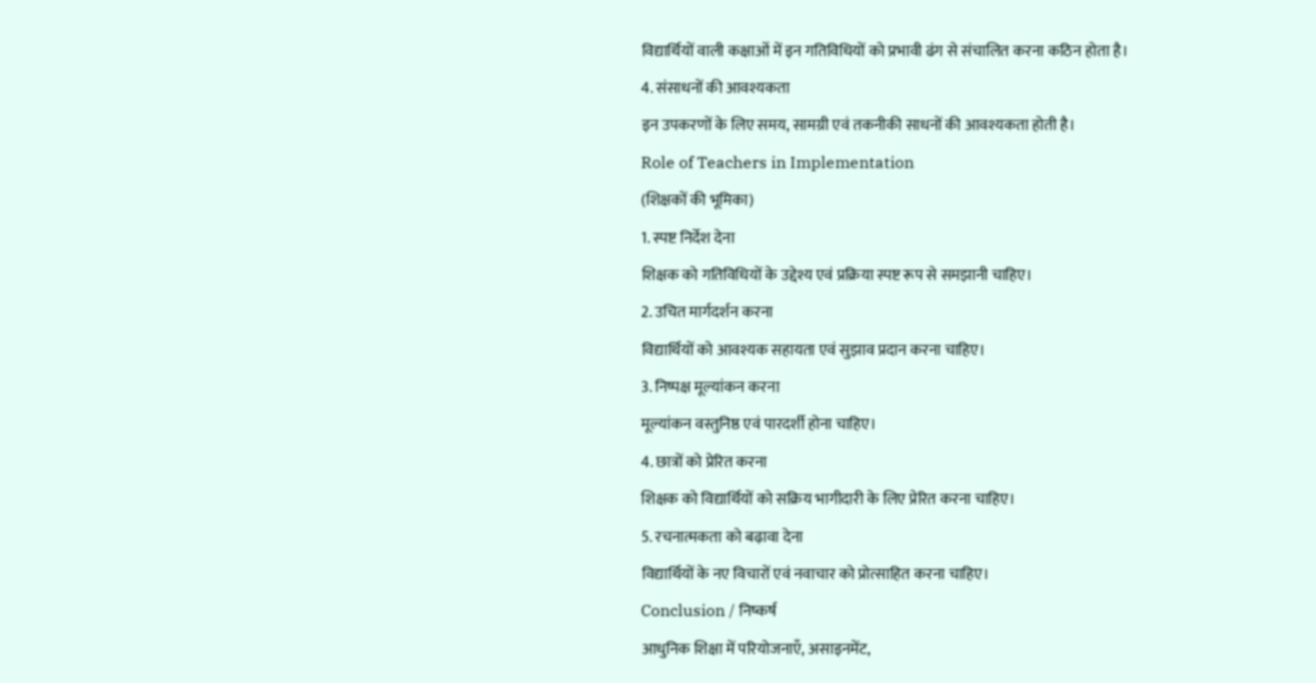विद्यार्थियों वाली कक्षाओं में इन गतिविधियों को प्रभावी ढंग से संचालित करना कठिन होता है।
4. संसाधनों की आवश्यकता
इन उपकरणों के लिए समय, सामग्री एवं तकनीकी साधनों की आवश्यकता होती है।
Role of Teachers in Implementation
(शिक्षकों की भूमिका)
1. स्पष्ट निर्देश देना
शिक्षक को गतिविधियों के उद्देश्य एवं प्रक्रिया स्पष्ट रूप से समझानी चाहिए।
2. उचित मार्गदर्शन करना
विद्यार्थियों को आवश्यक सहायता एवं सुझाव प्रदान करना चाहिए।
3. निष्पक्ष मूल्यांकन करना
मूल्यांकन वस्तुनिष्ठ एवं पारदर्शी होना चाहिए।
4. छात्रों को प्रेरित करना
शिक्षक को विद्यार्थियों को सक्रिय भागीदारी के लिए प्रेरित करना चाहिए।
5. रचनात्मकता को बढ़ावा देना
विद्यार्थियों के नए विचारों एवं नवाचार को प्रोत्साहित करना चाहिए।
Conclusion / निष्कर्ष
आधुनिक शिक्षा में परियोजनाएँ, असाइनमेंट,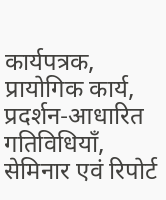कार्यपत्रक, प्रायोगिक कार्य, प्रदर्शन-आधारित गतिविधियाँ, सेमिनार एवं रिपोर्ट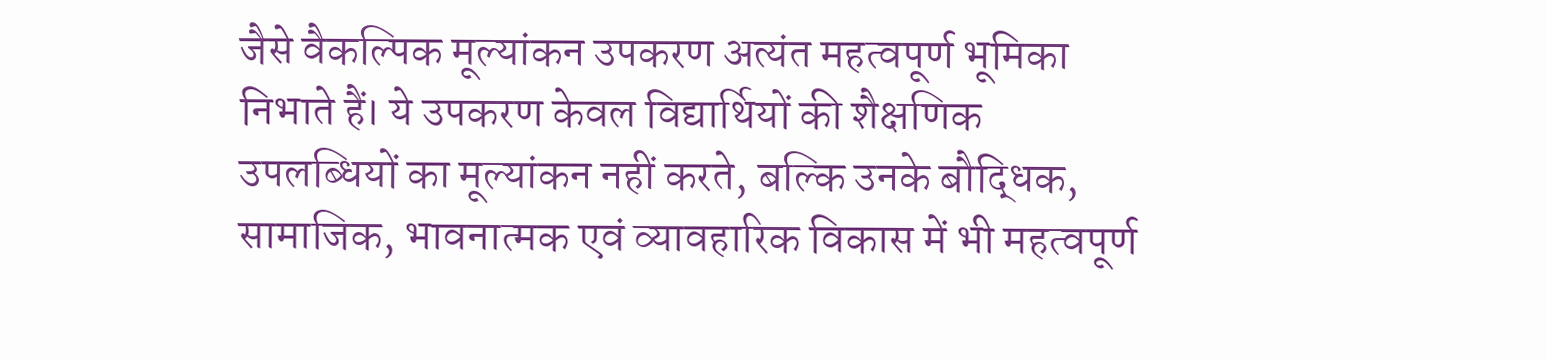जैसे वैकल्पिक मूल्यांकन उपकरण अत्यंत महत्वपूर्ण भूमिका निभाते हैं। ये उपकरण केवल विद्यार्थियों की शैक्षणिक उपलब्धियों का मूल्यांकन नहीं करते, बल्कि उनके बौद्धिक, सामाजिक, भावनात्मक एवं व्यावहारिक विकास में भी महत्वपूर्ण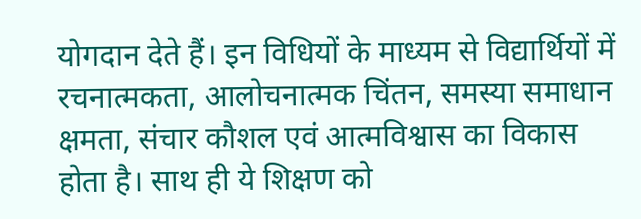योगदान देते हैं। इन विधियों के माध्यम से विद्यार्थियों में रचनात्मकता, आलोचनात्मक चिंतन, समस्या समाधान क्षमता, संचार कौशल एवं आत्मविश्वास का विकास होता है। साथ ही ये शिक्षण को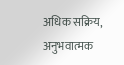अधिक सक्रिय, अनुभवात्मक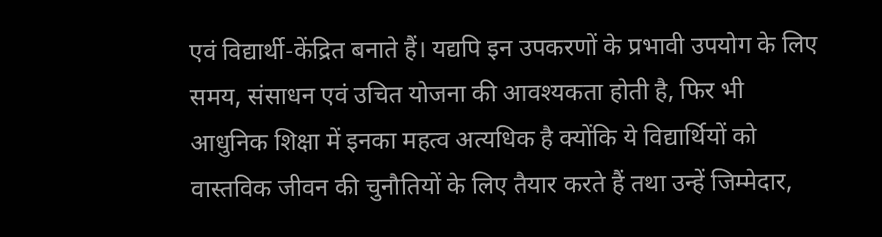एवं विद्यार्थी-केंद्रित बनाते हैं। यद्यपि इन उपकरणों के प्रभावी उपयोग के लिए समय, संसाधन एवं उचित योजना की आवश्यकता होती है, फिर भी आधुनिक शिक्षा में इनका महत्व अत्यधिक है क्योंकि ये विद्यार्थियों को वास्तविक जीवन की चुनौतियों के लिए तैयार करते हैं तथा उन्हें जिम्मेदार,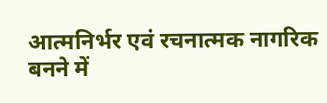आत्मनिर्भर एवं रचनात्मक नागरिक बनने में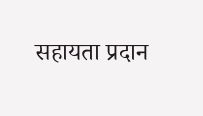सहायता प्रदान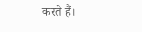करते हैं।